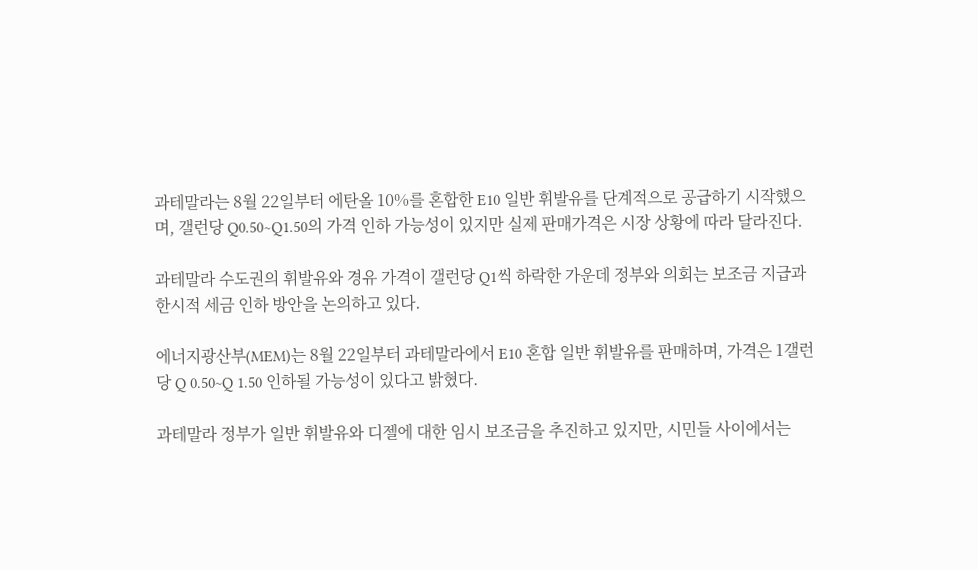과테말라는 8월 22일부터 에탄올 10%를 혼합한 E10 일반 휘발유를 단계적으로 공급하기 시작했으며, 갤런당 Q0.50∼Q1.50의 가격 인하 가능성이 있지만 실제 판매가격은 시장 상황에 따라 달라진다.

과테말라 수도권의 휘발유와 경유 가격이 갤런당 Q1씩 하락한 가운데 정부와 의회는 보조금 지급과 한시적 세금 인하 방안을 논의하고 있다.

에너지광산부(MEM)는 8월 22일부터 과테말라에서 E10 혼합 일반 휘발유를 판매하며, 가격은 1갤런당 Q 0.50~Q 1.50 인하될 가능성이 있다고 밝혔다.

과테말라 정부가 일반 휘발유와 디젤에 대한 임시 보조금을 추진하고 있지만, 시민들 사이에서는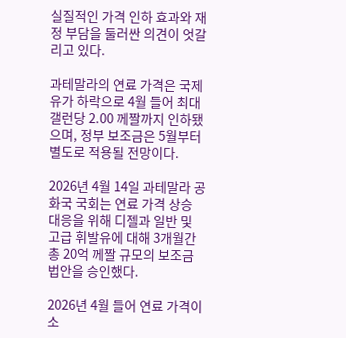실질적인 가격 인하 효과와 재정 부담을 둘러싼 의견이 엇갈리고 있다.

과테말라의 연료 가격은 국제 유가 하락으로 4월 들어 최대 갤런당 2.00 께짤까지 인하됐으며, 정부 보조금은 5월부터 별도로 적용될 전망이다.

2026년 4월 14일 과테말라 공화국 국회는 연료 가격 상승 대응을 위해 디젤과 일반 및 고급 휘발유에 대해 3개월간 총 20억 께짤 규모의 보조금 법안을 승인했다.

2026년 4월 들어 연료 가격이 소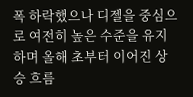폭 하락했으나 디젤을 중심으로 여전히 높은 수준을 유지하며 올해 초부터 이어진 상승 흐름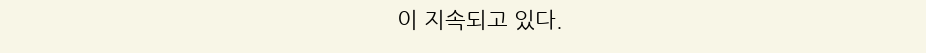이 지속되고 있다.